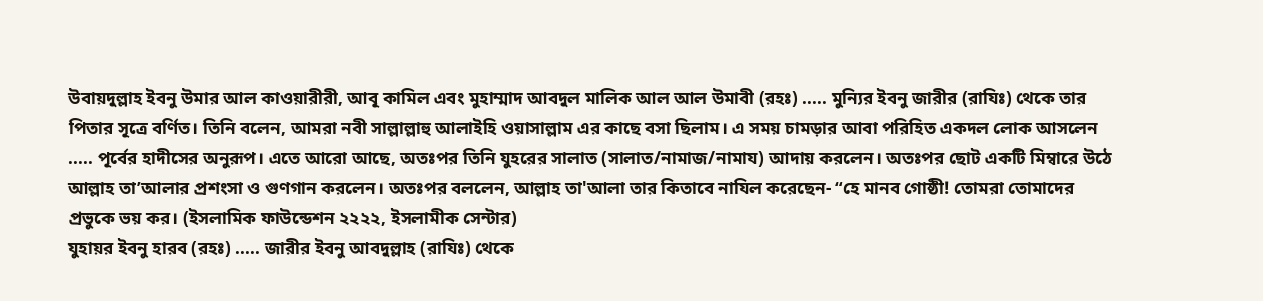উবায়দুল্লাহ ইবনু উমার আল কাওয়ারীরী, আবূ কামিল এবং মুহাম্মাদ আবদুল মালিক আল আল উমাবী (রহঃ) ..... মুন্যির ইবনু জারীর (রাযিঃ) থেকে তার পিতার সূত্রে বর্ণিত। তিনি বলেন, আমরা নবী সাল্লাল্লাহু আলাইহি ওয়াসাল্লাম এর কাছে বসা ছিলাম। এ সময় চামড়ার আবা পরিহিত একদল লোক আসলেন ..... পূর্বের হাদীসের অনুরূপ। এতে আরো আছে, অতঃপর তিনি যুহরের সালাত (সালাত/নামাজ/নামায) আদায় করলেন। অতঃপর ছোট একটি মিম্বারে উঠে আল্লাহ তা’আলার প্রশংসা ও গুণগান করলেন। অতঃপর বললেন, আল্লাহ তা'আলা তার কিতাবে নাযিল করেছেন- “হে মানব গোষ্ঠী! তোমরা তোমাদের প্রভুকে ভয় কর। (ইসলামিক ফাউন্ডেশন ২২২২, ইসলামীক সেন্টার)
যুহায়র ইবনু হারব (রহঃ) ..... জারীর ইবনু আবদুল্লাহ (রাযিঃ) থেকে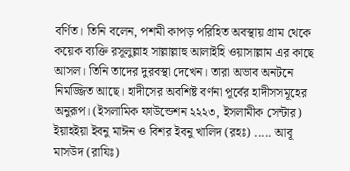বর্ণিত। তিনি বলেন, পশমী কাপড় পরিহিত অবস্থায় গ্রাম থেকে কয়েক ব্যক্তি রসূলুল্লাহ সাল্লাল্লাহু আলাইহি ওয়াসাল্লাম এর কাছে আসল। তিনি তাদের দুরবস্থা দেখেন। তারা অভাব অনটনে নিমজ্জিত আছে। হাদীসের অবশিষ্ট বর্ণনা পূর্বের হাদীসসমূহের অনুরূপ। (ইসলামিক ফাউন্ডেশন ২২২৩, ইসলামীক সেন্টার)
ইয়াহইয়া ইবনু মাঈন ও বিশর ইবনু খালিদ (রহঃ) ..... আবূ মাসউদ (রাযিঃ)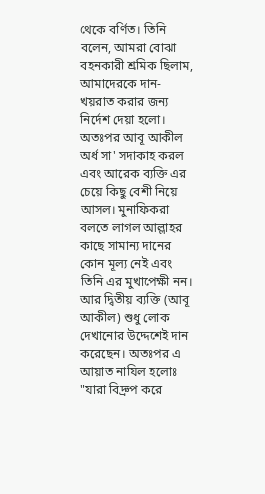থেকে বর্ণিত। তিনি বলেন, আমরা বোঝা বহনকারী শ্রমিক ছিলাম, আমাদেরকে দান-খয়রাত করার জন্য নির্দেশ দেয়া হলো। অতঃপর আবূ আকীল অর্ধ সা' সদাকাহ করল এবং আরেক ব্যক্তি এর চেয়ে কিছু বেশী নিয়ে আসল। মুনাফিকরা বলতে লাগল আল্লাহর কাছে সামান্য দানের কোন মূল্য নেই এবং তিনি এর মুখাপেক্ষী নন। আর দ্বিতীয় ব্যক্তি (আবূ আকীল) শুধু লোক দেখানোর উদ্দেশেই দান করেছেন। অতঃপর এ আয়াত নাযিল হলোঃ "যারা বিদ্রুপ করে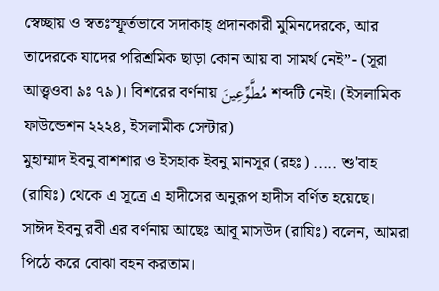স্বেচ্ছায় ও স্বতঃস্ফূর্তভাবে সদাকাহ্ প্রদানকারী মুমিনদেরকে, আর তাদেরকে যাদের পরিশ্রমিক ছাড়া কোন আয় বা সামর্থ নেই”- (সূরা আত্ত্বওবা ৯ঃ ৭৯)। বিশরের বর্ণনায় مُطَّوِّعِينَ শব্দটি নেই। (ইসলামিক ফাউন্ডেশন ২২২৪, ইসলামীক সেন্টার)
মুহাম্মাদ ইবনু বাশশার ও ইসহাক ইবনু মানসূর (রহঃ) ..... শু'বাহ (রাযিঃ) থেকে এ সূত্রে এ হাদীসের অনুরূপ হাদীস বর্ণিত হয়েছে। সাঈদ ইবনু রবী এর বর্ণনায় আছেঃ আবূ মাসউদ (রাযিঃ) বলেন, আমরা পিঠে করে বোঝা বহন করতাম।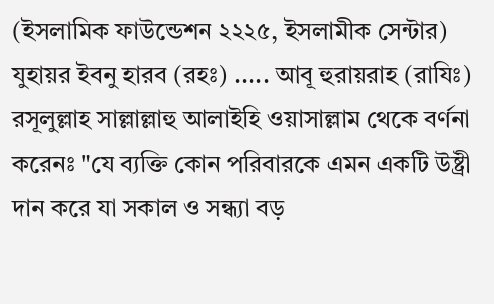(ইসলামিক ফাউন্ডেশন ২২২৫, ইসলামীক সেন্টার)
যুহায়র ইবনু হারব (রহঃ) ..... আবূ হুরায়রাহ (রাযিঃ) রসূলুল্লাহ সাল্লাল্লাহু আলাইহি ওয়াসাল্লাম থেকে বর্ণনা করেনঃ "যে ব্যক্তি কোন পরিবারকে এমন একটি উষ্ট্ৰী দান করে যা সকাল ও সন্ধ্যা বড়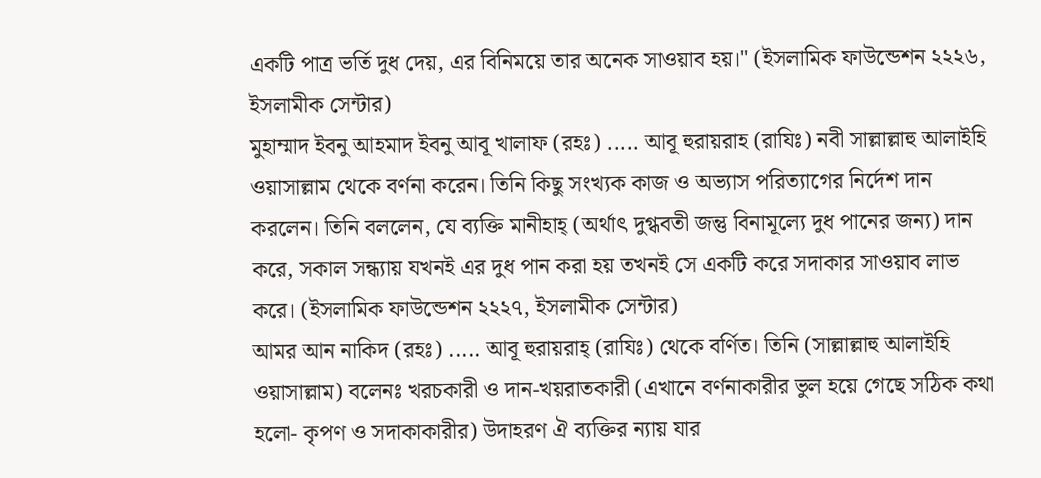একটি পাত্র ভর্তি দুধ দেয়, এর বিনিময়ে তার অনেক সাওয়াব হয়।" (ইসলামিক ফাউন্ডেশন ২২২৬, ইসলামীক সেন্টার)
মুহাম্মাদ ইবনু আহমাদ ইবনু আবূ খালাফ (রহঃ) ..... আবূ হুরায়রাহ (রাযিঃ) নবী সাল্লাল্লাহু আলাইহি ওয়াসাল্লাম থেকে বর্ণনা করেন। তিনি কিছু সংখ্যক কাজ ও অভ্যাস পরিত্যাগের নির্দেশ দান করলেন। তিনি বললেন, যে ব্যক্তি মানীহাহ্ (অর্থাৎ দুগ্ধবতী জন্তু বিনামূল্যে দুধ পানের জন্য) দান করে, সকাল সন্ধ্যায় যখনই এর দুধ পান করা হয় তখনই সে একটি করে সদাকার সাওয়াব লাভ করে। (ইসলামিক ফাউন্ডেশন ২২২৭, ইসলামীক সেন্টার)
আমর আন নাকিদ (রহঃ) ..... আবূ হুরায়রাহ্ (রাযিঃ) থেকে বর্ণিত। তিনি (সাল্লাল্লাহু আলাইহি ওয়াসাল্লাম) বলেনঃ খরচকারী ও দান-খয়রাতকারী (এখানে বর্ণনাকারীর ভুল হয়ে গেছে সঠিক কথা হলো- কৃপণ ও সদাকাকারীর) উদাহরণ ঐ ব্যক্তির ন্যায় যার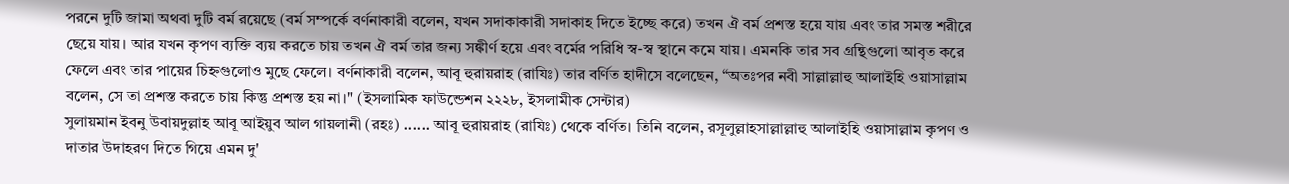পরনে দুটি জামা অথবা দুটি বর্ম রয়েছে (বর্ম সম্পর্কে বর্ণনাকারী বলেন, যখন সদাকাকারী সদাকাহ দিতে ইচ্ছে করে) তখন ঐ বর্ম প্রশস্ত হয়ে যায় এবং তার সমস্ত শরীরে ছেয়ে যায়। আর যখন কৃপণ ব্যক্তি ব্যয় করতে চায় তখন ঐ বর্ম তার জন্য সঙ্কীর্ণ হয়ে এবং বর্মের পরিধি স্ব-স্ব স্থানে কমে যায়। এমনকি তার সব গ্রন্থিগুলো আবৃত করে ফেলে এবং তার পায়ের চিহ্নগুলোও মুছে ফেলে। বর্ণনাকারী বলেন, আবূ হুরায়রাহ (রাযিঃ) তার বর্ণিত হাদীসে বলেছেন, “অতঃপর নবী সাল্লাল্লাহু আলাইহি ওয়াসাল্লাম বলেন, সে তা প্রশস্ত করতে চায় কিন্তু প্রশস্ত হয় না।" (ইসলামিক ফাউন্ডেশন ২২২৮, ইসলামীক সেন্টার)
সুলায়মান ইবনু উবায়দুল্লাহ আবূ আইয়ুব আল গায়লানী (রহঃ) ...... আবূ হুরায়রাহ (রাযিঃ) থেকে বর্ণিত। তিনি বলেন, রসূলুল্লাহসাল্লাল্লাহু আলাইহি ওয়াসাল্লাম কৃপণ ও দাতার উদাহরণ দিতে গিয়ে এমন দু'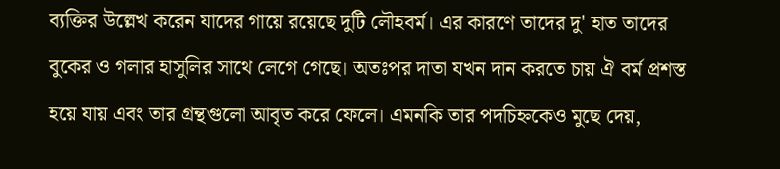ব্যক্তির উল্লেখ করেন যাদের গায়ে রয়েছে দুটি লৌহবর্ম। এর কারণে তাদের দু' হাত তাদের বুকের ও গলার হাসুলির সাথে লেগে গেছে। অতঃপর দাতা যখন দান করতে চায় ঐ বর্ম প্রশস্ত হয়ে যায় এবং তার গ্রন্থগুলো আবৃত করে ফেলে। এমনকি তার পদচিহ্নকেও মুছে দেয়,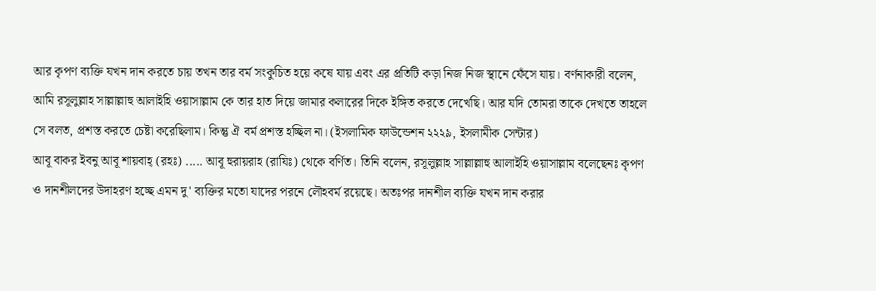আর কৃপণ ব্যক্তি যখন দান করতে চায় তখন তার বর্ম সংকুচিত হয়ে কষে যায় এবং এর প্রতিটি কড়া নিজ নিজ স্থানে ফেঁসে যায়। বর্ণনাকারী বলেন, আমি রসূলুল্লাহ সাল্লাল্লাহু আলাইহি ওয়াসাল্লাম কে তার হাত দিয়ে জামার কলারের দিকে ইঙ্গিত করতে দেখেছি। আর যদি তোমরা তাকে দেখতে তাহলে সে বলত, প্রশস্ত করতে চেষ্টা করেছিলাম। কিন্তু ঐ বর্ম প্রশস্ত হচ্ছিল না। (ইসলামিক ফাউন্ডেশন ২২২৯, ইসলামীক সেন্টার)
আবূ বাকর ইবনু আবূ শায়বাহ্ (রহঃ) ..... আবূ হুরায়রাহ (রাযিঃ) থেকে বর্ণিত। তিনি বলেন, রসূলুল্লাহ সাল্লাল্লাহু আলাইহি ওয়াসাল্লাম বলেছেনঃ কৃপণ ও দানশীলদের উদাহরণ হচ্ছে এমন দু' ব্যক্তির মতো যাদের পরনে লৌহবর্ম রয়েছে। অতঃপর দানশীল ব্যক্তি যখন দান করার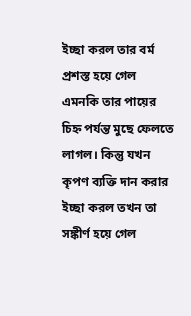ইচ্ছা করল তার বর্ম প্রশস্ত হয়ে গেল এমনকি তার পায়ের চিহ্ন পর্যন্ত মুছে ফেলতে লাগল। কিন্তু যখন কৃপণ ব্যক্তি দান করার ইচ্ছা করল তখন তা সঙ্কীর্ণ হয়ে গেল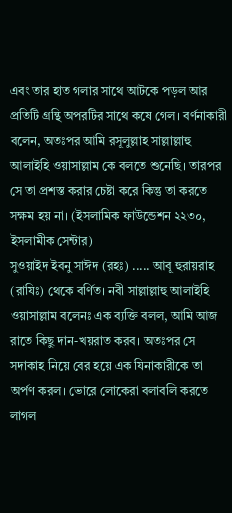এবং তার হাত গলার সাথে আটকে পড়ল আর প্রতিটি গ্রন্থি অপরটির সাথে কষে গেল। বর্ণনাকারী বলেন, অতঃপর আমি রসূলুল্লাহ সাল্লাল্লাহু আলাইহি ওয়াসাল্লাম কে বলতে শুনেছি। তারপর সে তা প্রশস্ত করার চেষ্টা করে কিন্তু তা করতে সক্ষম হয় না। (ইসলামিক ফাউন্ডেশন ২২৩০, ইসলামীক সেন্টার)
সুওয়াইদ ইবনু সাঈদ (রহঃ) ..... আবূ হুরায়রাহ (রাযিঃ) থেকে বর্ণিত। নবী সাল্লাল্লাহু আলাইহি ওয়াসাল্লাম বলেনঃ এক ব্যক্তি বলল, আমি আজ রাতে কিছু দান-খয়রাত করব। অতঃপর সে সদাকাহ নিয়ে বের হয়ে এক যিনাকারীকে তা অর্পণ করল। ভোরে লোকেরা বলাবলি করতে লাগল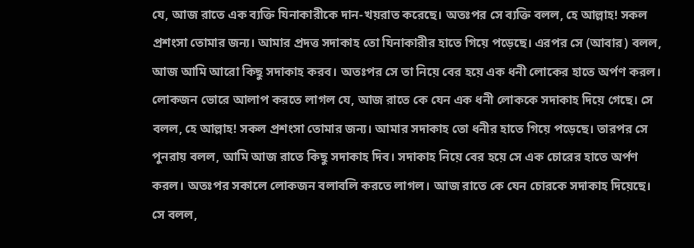যে, আজ রাতে এক ব্যক্তি যিনাকারীকে দান-খয়রাত করেছে। অতঃপর সে ব্যক্তি বলল, হে আল্লাহ! সকল প্রশংসা তোমার জন্য। আমার প্রদত্ত সদাকাহ তো যিনাকারীর হাতে গিয়ে পড়েছে। এরপর সে (আবার) বলল, আজ আমি আরো কিছু সদাকাহ করব। অতঃপর সে তা নিয়ে বের হয়ে এক ধনী লোকের হাতে অর্পণ করল। লোকজন ভোরে আলাপ করতে লাগল যে, আজ রাতে কে যেন এক ধনী লোককে সদাকাহ দিয়ে গেছে। সে বলল, হে আল্লাহ! সকল প্রশংসা তোমার জন্য। আমার সদাকাহ তো ধনীর হাতে গিয়ে পড়েছে। তারপর সে পুনরায় বলল, আমি আজ রাতে কিছু সদাকাহ দিব। সদাকাহ নিয়ে বের হয়ে সে এক চোরের হাতে অৰ্পণ করল। অতঃপর সকালে লোকজন বলাবলি করতে লাগল। আজ রাতে কে যেন চোরকে সদাকাহ দিয়েছে। সে বলল,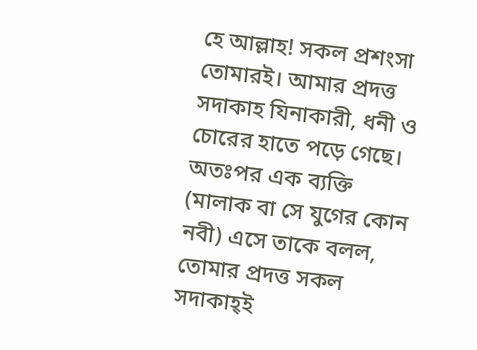হে আল্লাহ! সকল প্রশংসা তোমারই। আমার প্রদত্ত সদাকাহ যিনাকারী, ধনী ও চোরের হাতে পড়ে গেছে। অতঃপর এক ব্যক্তি (মালাক বা সে যুগের কোন নবী) এসে তাকে বলল, তোমার প্রদত্ত সকল সদাকাহ্ই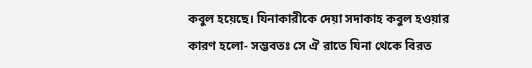কবুল হয়েছে। যিনাকারীকে দেয়া সদাকাহ কবুল হওয়ার কারণ হলো- সম্ভবতঃ সে ঐ রাতে যিনা থেকে বিরত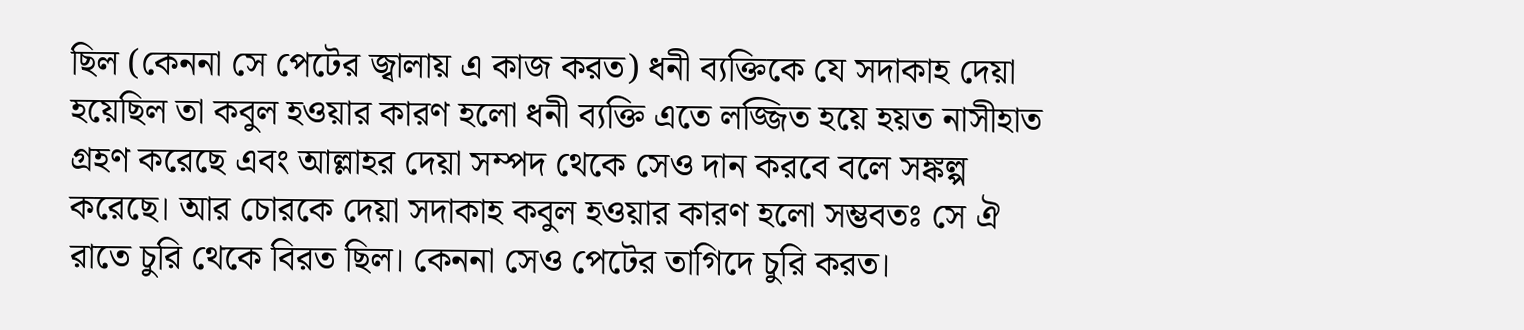ছিল (কেননা সে পেটের জ্বালায় এ কাজ করত) ধনী ব্যক্তিকে যে সদাকাহ দেয়া হয়েছিল তা কবুল হওয়ার কারণ হলো ধনী ব্যক্তি এতে লজ্জিত হয়ে হয়ত নাসীহাত গ্রহণ করেছে এবং আল্লাহর দেয়া সম্পদ থেকে সেও দান করবে বলে সঙ্কল্প করেছে। আর চোরকে দেয়া সদাকাহ কবুল হওয়ার কারণ হলো সম্ভবতঃ সে ঐ রাতে চুরি থেকে বিরত ছিল। কেননা সেও পেটের তাগিদে চুরি করত।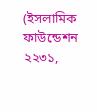(ইসলামিক ফাউন্ডেশন ২২৩১,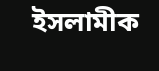ইসলামীক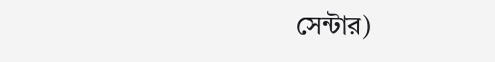সেন্টার)